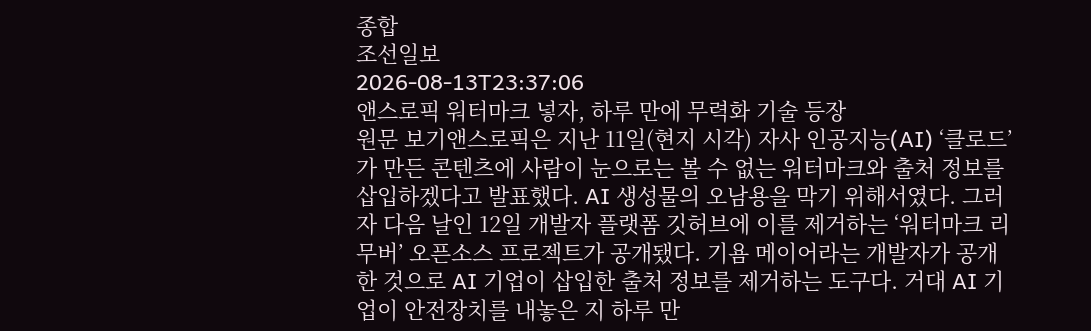종합
조선일보
2026-08-13T23:37:06
앤스로픽 워터마크 넣자, 하루 만에 무력화 기술 등장
원문 보기앤스로픽은 지난 11일(현지 시각) 자사 인공지능(AI) ‘클로드’가 만든 콘텐츠에 사람이 눈으로는 볼 수 없는 워터마크와 출처 정보를 삽입하겠다고 발표했다. AI 생성물의 오남용을 막기 위해서였다. 그러자 다음 날인 12일 개발자 플랫폼 깃허브에 이를 제거하는 ‘워터마크 리무버’ 오픈소스 프로젝트가 공개됐다. 기욤 메이어라는 개발자가 공개한 것으로 AI 기업이 삽입한 출처 정보를 제거하는 도구다. 거대 AI 기업이 안전장치를 내놓은 지 하루 만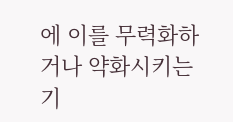에 이를 무력화하거나 약화시키는 기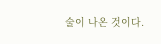술이 나온 것이다.